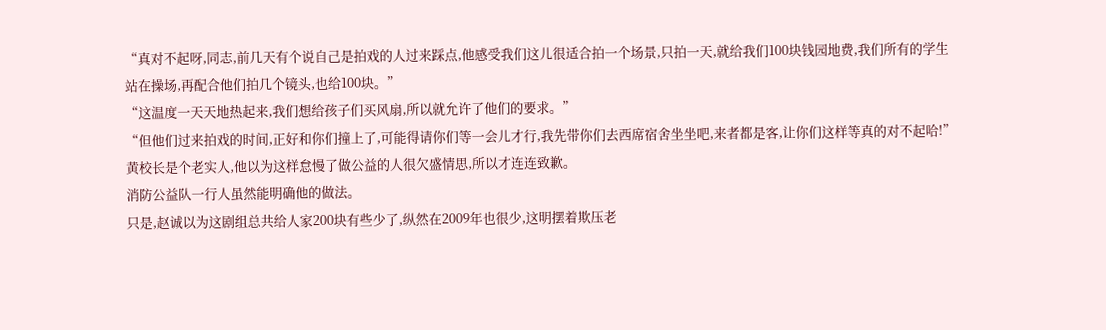“真对不起呀,同志,前几天有个说自己是拍戏的人过来踩点,他感受我们这儿很适合拍一个场景,只拍一天,就给我们100块钱园地费,我们所有的学生站在操场,再配合他们拍几个镜头,也给100块。”
“这温度一天天地热起来,我们想给孩子们买风扇,所以就允许了他们的要求。”
“但他们过来拍戏的时间,正好和你们撞上了,可能得请你们等一会儿才行,我先带你们去西席宿舍坐坐吧,来者都是客,让你们这样等真的对不起哈!”黄校长是个老实人,他以为这样怠慢了做公益的人很欠盛情思,所以才连连致歉。
消防公益队一行人虽然能明确他的做法。
只是,赵诚以为这剧组总共给人家200块有些少了,纵然在2009年也很少,这明摆着欺压老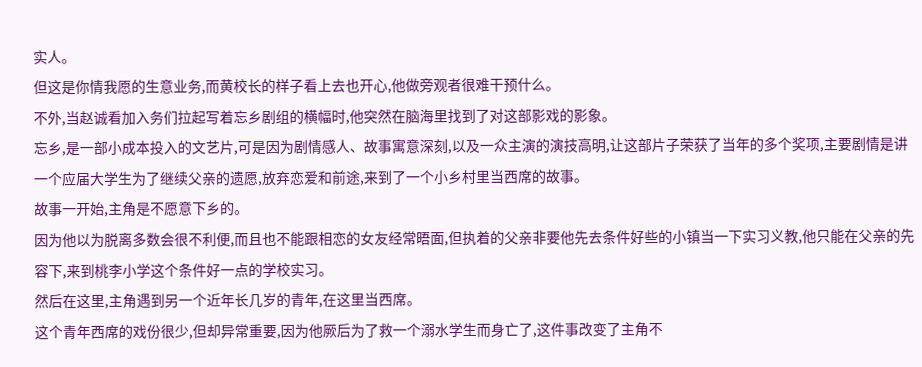实人。
但这是你情我愿的生意业务,而黄校长的样子看上去也开心,他做旁观者很难干预什么。
不外,当赵诚看加入务们拉起写着忘乡剧组的横幅时,他突然在脑海里找到了对这部影戏的影象。
忘乡,是一部小成本投入的文艺片,可是因为剧情感人、故事寓意深刻,以及一众主演的演技高明,让这部片子荣获了当年的多个奖项,主要剧情是讲一个应届大学生为了继续父亲的遗愿,放弃恋爱和前途,来到了一个小乡村里当西席的故事。
故事一开始,主角是不愿意下乡的。
因为他以为脱离多数会很不利便,而且也不能跟相恋的女友经常晤面,但执着的父亲非要他先去条件好些的小镇当一下实习义教,他只能在父亲的先容下,来到桃李小学这个条件好一点的学校实习。
然后在这里,主角遇到另一个近年长几岁的青年,在这里当西席。
这个青年西席的戏份很少,但却异常重要,因为他厥后为了救一个溺水学生而身亡了,这件事改变了主角不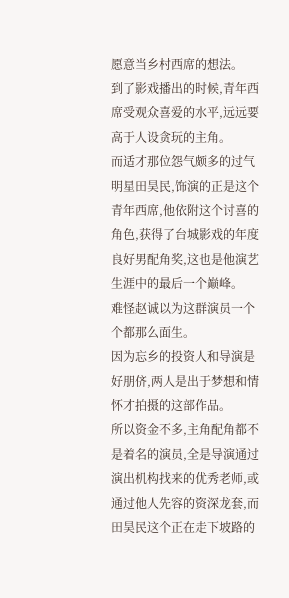愿意当乡村西席的想法。
到了影戏播出的时候,青年西席受观众喜爱的水平,远远要高于人设贪玩的主角。
而适才那位怨气颇多的过气明星田昊民,饰演的正是这个青年西席,他依附这个讨喜的角色,获得了台城影戏的年度良好男配角奖,这也是他演艺生涯中的最后一个巅峰。
难怪赵诚以为这群演员一个个都那么面生。
因为忘乡的投资人和导演是好朋侪,两人是出于梦想和情怀才拍摄的这部作品。
所以资金不多,主角配角都不是着名的演员,全是导演通过演出机构找来的优秀老师,或通过他人先容的资深龙套,而田昊民这个正在走下坡路的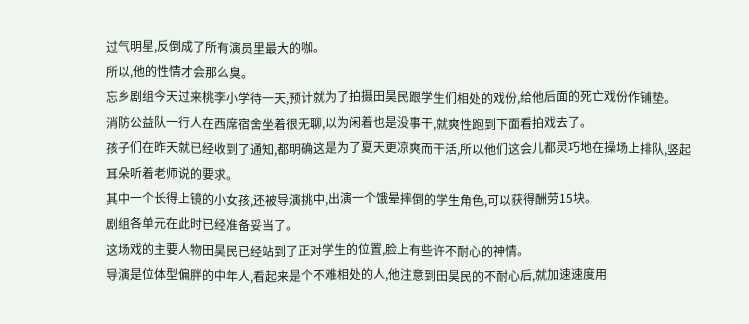过气明星,反倒成了所有演员里最大的咖。
所以,他的性情才会那么臭。
忘乡剧组今天过来桃李小学待一天,预计就为了拍摄田昊民跟学生们相处的戏份,给他后面的死亡戏份作铺垫。
消防公益队一行人在西席宿舍坐着很无聊,以为闲着也是没事干,就爽性跑到下面看拍戏去了。
孩子们在昨天就已经收到了通知,都明确这是为了夏天更凉爽而干活,所以他们这会儿都灵巧地在操场上排队,竖起耳朵听着老师说的要求。
其中一个长得上镜的小女孩,还被导演挑中,出演一个饿晕摔倒的学生角色,可以获得酬劳15块。
剧组各单元在此时已经准备妥当了。
这场戏的主要人物田昊民已经站到了正对学生的位置,脸上有些许不耐心的神情。
导演是位体型偏胖的中年人,看起来是个不难相处的人,他注意到田昊民的不耐心后,就加速速度用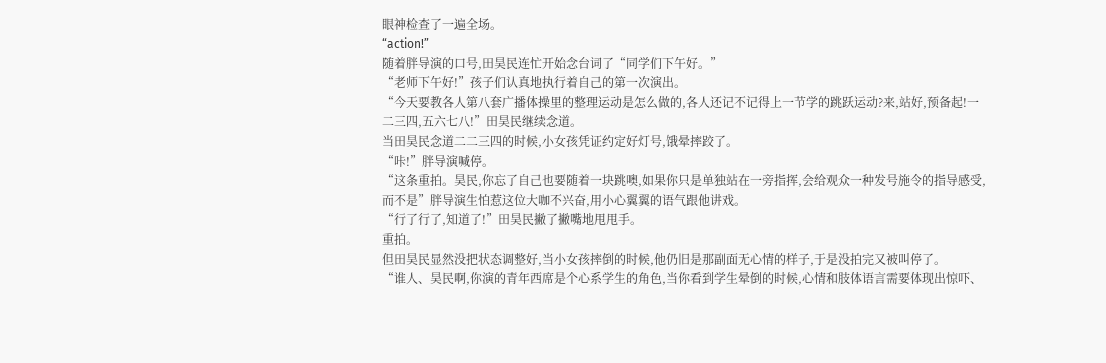眼神检查了一遍全场。
“action!”
随着胖导演的口号,田昊民连忙开始念台词了“同学们下午好。”
“老师下午好!”孩子们认真地执行着自己的第一次演出。
“今天要教各人第八套广播体操里的整理运动是怎么做的,各人还记不记得上一节学的跳跃运动?来,站好,预备起!一二三四,五六七八!”田昊民继续念道。
当田昊民念道二二三四的时候,小女孩凭证约定好灯号,饿晕摔跤了。
“咔!”胖导演喊停。
“这条重拍。昊民,你忘了自己也要随着一块跳噢,如果你只是单独站在一旁指挥,会给观众一种发号施令的指导感受,而不是”胖导演生怕惹这位大咖不兴奋,用小心翼翼的语气跟他讲戏。
“行了行了,知道了!”田昊民撇了撇嘴地甩甩手。
重拍。
但田昊民显然没把状态调整好,当小女孩摔倒的时候,他仍旧是那副面无心情的样子,于是没拍完又被叫停了。
“谁人、昊民啊,你演的青年西席是个心系学生的角色,当你看到学生晕倒的时候,心情和肢体语言需要体现出惊吓、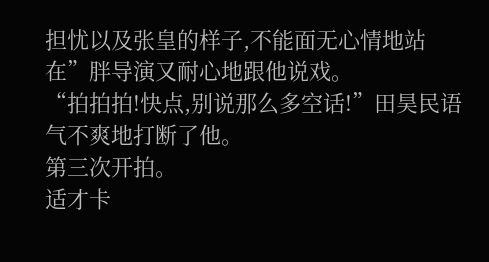担忧以及张皇的样子,不能面无心情地站在”胖导演又耐心地跟他说戏。
“拍拍拍!快点,别说那么多空话!”田昊民语气不爽地打断了他。
第三次开拍。
适才卡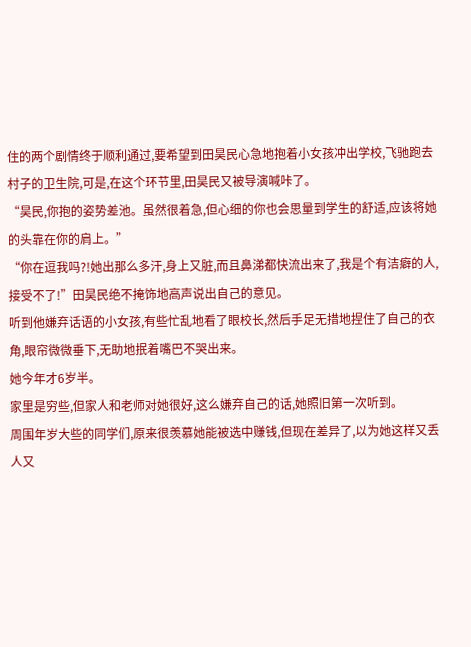住的两个剧情终于顺利通过,要希望到田昊民心急地抱着小女孩冲出学校,飞驰跑去村子的卫生院,可是,在这个环节里,田昊民又被导演喊咔了。
“昊民,你抱的姿势差池。虽然很着急,但心细的你也会思量到学生的舒适,应该将她的头靠在你的肩上。”
“你在逗我吗?!她出那么多汗,身上又脏,而且鼻涕都快流出来了,我是个有洁癖的人,接受不了!”田昊民绝不掩饰地高声说出自己的意见。
听到他嫌弃话语的小女孩,有些忙乱地看了眼校长,然后手足无措地捏住了自己的衣角,眼帘微微垂下,无助地抿着嘴巴不哭出来。
她今年才6岁半。
家里是穷些,但家人和老师对她很好,这么嫌弃自己的话,她照旧第一次听到。
周围年岁大些的同学们,原来很羡慕她能被选中赚钱,但现在差异了,以为她这样又丢人又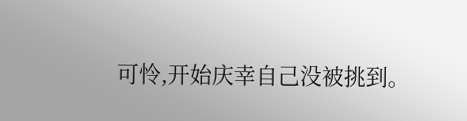可怜,开始庆幸自己没被挑到。